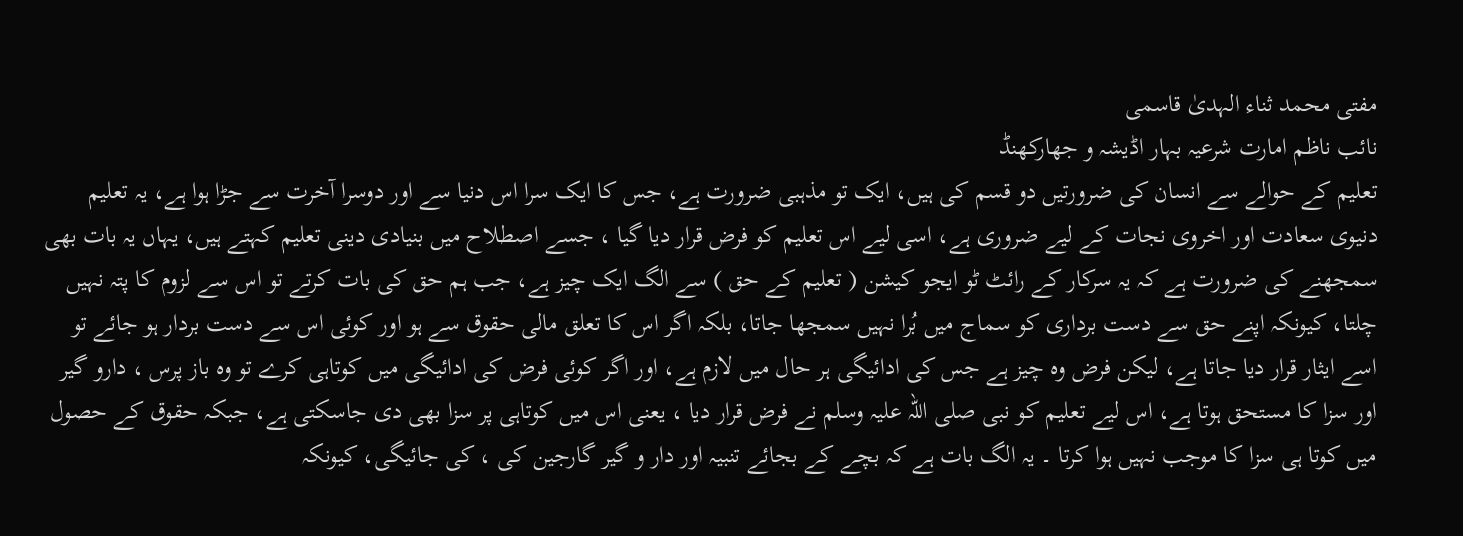مفتی محمد ثناء الہدیٰ قاسمی
نائب ناظم امارت شرعیہ بہار اڈیشہ و جھارکھنڈ
تعلیم کے حوالے سے انسان کی ضرورتیں دو قسم کی ہیں، ایک تو مذہبی ضرورت ہے، جس کا ایک سرا اس دنیا سے اور دوسرا آخرت سے جڑا ہوا ہے، یہ تعلیم دنیوی سعادت اور اخروی نجات کے لیے ضروری ہے، اسی لیے اس تعلیم کو فرض قرار دیا گیا ، جسے اصطلاح میں بنیادی دینی تعلیم کہتے ہیں، یہاں یہ بات بھی سمجھنے کی ضرورت ہے کہ یہ سرکار کے رائٹ ٹو ایجو کیشن ( تعلیم کے حق ) سے الگ ایک چیز ہے، جب ہم حق کی بات کرتے تو اس سے لزوم کا پتہ نہیں چلتا، کیونکہ اپنے حق سے دست برداری کو سماج میں بُرا نہیں سمجھا جاتا، بلکہ اگر اس کا تعلق مالی حقوق سے ہو اور کوئی اس سے دست بردار ہو جائے تو اسے ایثار قرار دیا جاتا ہے، لیکن فرض وہ چیز ہے جس کی ادائیگی ہر حال میں لازم ہے، اور اگر کوئی فرض کی ادائیگی میں کوتاہی کرے تو وہ باز پرس ، دارو گیر اور سزا کا مستحق ہوتا ہے، اس لیے تعلیم کو نبی صلی اللہ علیہ وسلم نے فرض قرار دیا ، یعنی اس میں کوتاہی پر سزا بھی دی جاسکتی ہے، جبکہ حقوق کے حصول میں کوتا ہی سزا کا موجب نہیں ہوا کرتا ۔ یہ الگ بات ہے کہ بچے کے بجائے تنبیہ اور دار و گیر گارجین کی ، کی جائیگی، کیونکہ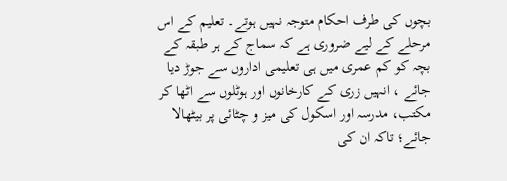بچوں کی طرف احکام متوجہ نہیں ہوتے۔ تعلیم کے اس مرحلے کے لیے ضروری ہے کہ سماج کے ہر طبقہ کے بچہ کو کم عمری میں ہی تعلیمی اداروں سے جوڑ دیا جائے ، انہیں زری کے کارخانوں اور ہوٹلوں سے اٹھا کر مکتب، مدرسہ اور اسکول کی میز و چٹائی پر بیٹھالا جائے؛ تاکہ ان کی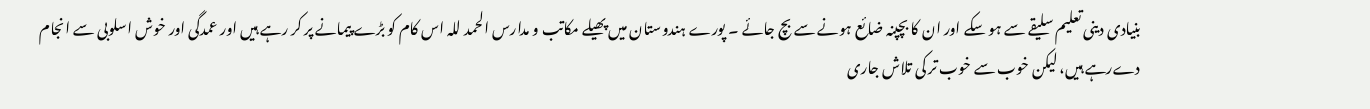بنیادی دینی تعلیم سلیقے سے ہو سکے اور ان کا بچپنہ ضائع ہونے سے بچ جائے ۔ پورے ہندوستان میں پھیلے مکاتب و مدارس الحمد للہ اس کام کو بڑے پیمانے پر کر رہے ہیں اور عمدگی اور خوش اسلوبی سے انجام دےرہے ہیں، لیکن خوب سے خوب تر کی تلاش جاری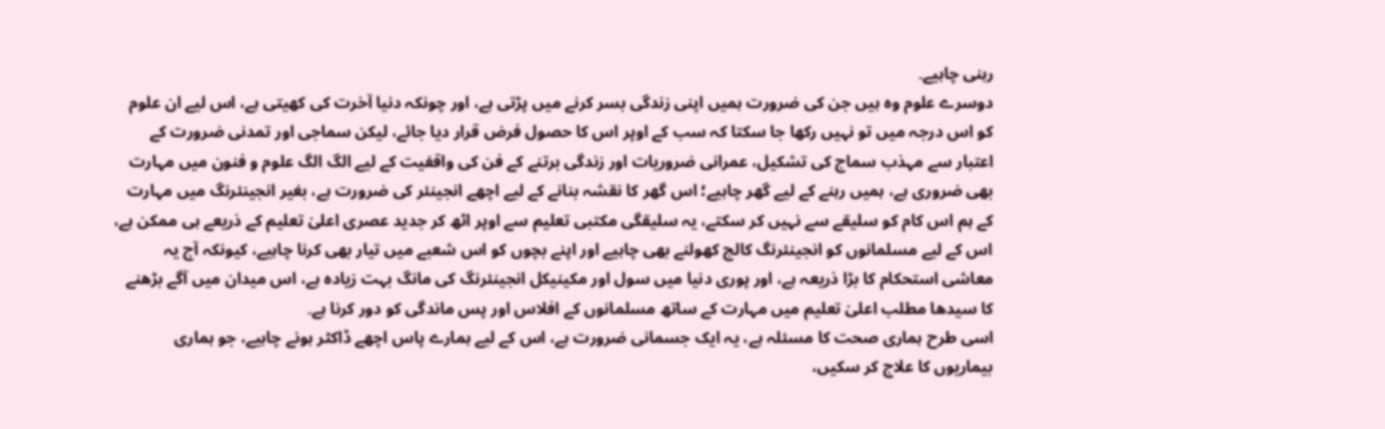رہنی چاہیے۔
دوسرے علوم وہ ہیں جن کی ضرورت ہمیں اپنی زندگی بسر کرنے میں پڑتی ہے، اور چونکہ دنیا آخرت کی کھیتی ہے، اس لیے ان علوم کو اس درجہ میں تو نہیں رکھا جا سکتا کہ سب کے اوپر اس کا حصول فرض قرار دیا جائے، لیکن سماجی اور تمدنی ضرورت کے اعتبار سے مہذب سماج کی تشکیل، عمرانی ضروریات اور زندگی برتنے کے فن کی واقفیت کے لیے الگ الگ علوم و فنون میں مہارت بھی ضروری ہے، ہمیں رہنے کے لیے گھر چاہیے؛ اس گھر کا نقشہ بنانے کے لیے اچھے انجینئر کی ضرورت ہے، بغیر انجینئرنگ میں مہارت کے ہم اس کام کو سلیقے سے نہیں کر سکتے، یہ سلیقگی مکتبی تعلیم سے اوپر اٹھ کر جدید عصری اعلیٰ تعلیم کے ذریعے ہی ممکن ہے، اس کے لیے مسلمانوں کو انجینئرنگ کالج کھولنے بھی چاہیے اور اپنے بچوں کو اس شعبے میں تیار بھی کرنا چاہیے، کیونکہ آج یہ معاشی استحکام کا بڑا ذریعہ ہے، اور پوری دنیا میں سول اور مکینیکل انجینئرنگ کی مانگ بہت زیادہ ہے، اس میدان میں آگے بڑھنے کا سیدھا مطلب اعلیٰ تعلیم میں مہارت کے ساتھ مسلمانوں کے افلاس اور پس ماندگی کو دور کرنا ہے۔
اسی طرح ہماری صحت کا مسئلہ ہے، یہ ایک جسمانی ضرورت ہے، اس کے لیے ہمارے پاس اچھے ڈاکٹر ہونے چاہیے، جو ہماری بیماریوں کا علاج کر سکیں،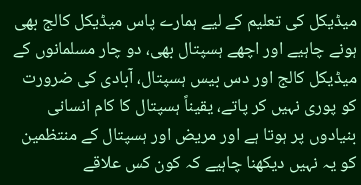میڈیکل کی تعلیم کے لیے ہمارے پاس میڈیکل کالج بھی ہونے چاہیے اور اچھے ہسپتال بھی، دو چار مسلمانوں کے میڈیکل کالج اور دس بیس ہسپتال، آبادی کی ضرورت کو پوری نہیں کر پاتے، یقیناً ہسپتال کا کام انسانی بنیادوں پر ہوتا ہے اور مریض اور ہسپتال کے منتظمین کو یہ نہیں دیکھنا چاہیے کہ کون کس علاقے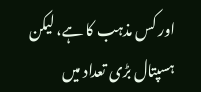اور کس مذہب کا ہے، لیکن ہسپتال بڑی تعداد میں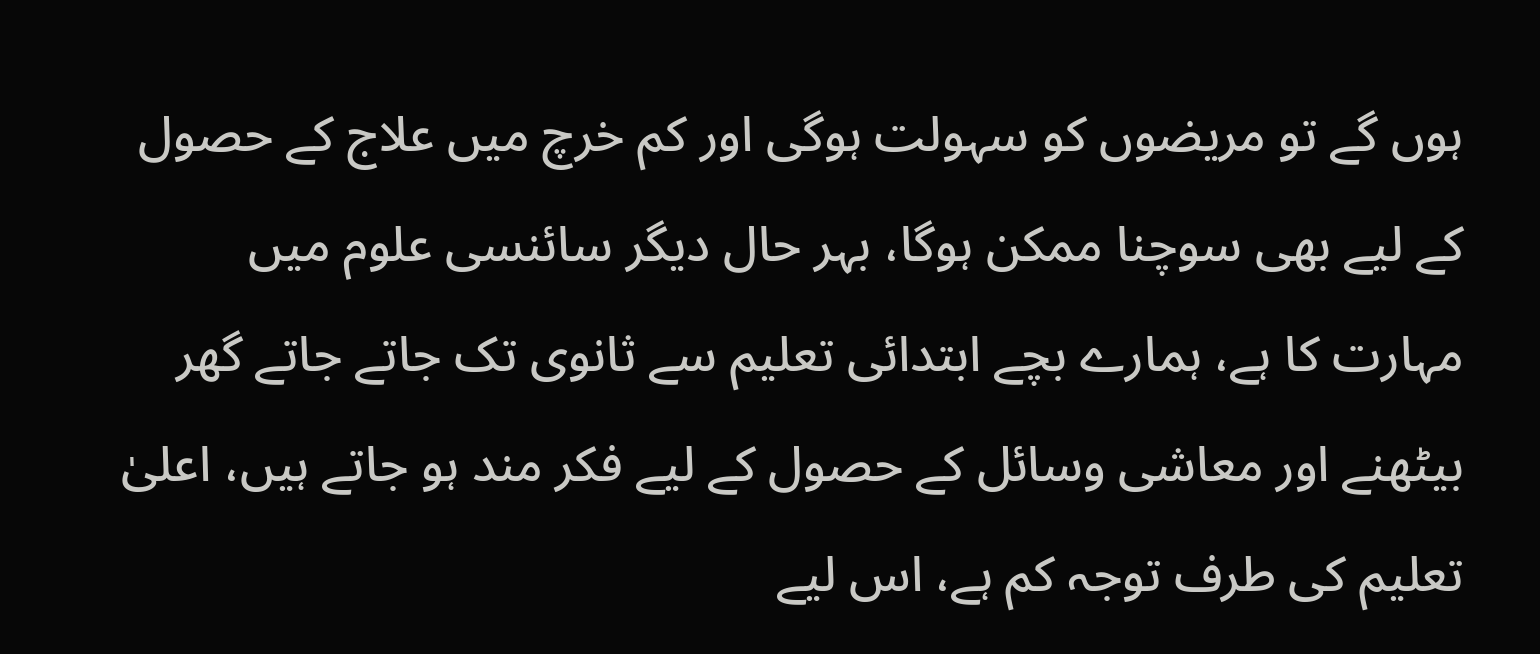ہوں گے تو مریضوں کو سہولت ہوگی اور کم خرچ میں علاج کے حصول کے لیے بھی سوچنا ممکن ہوگا، بہر حال دیگر سائنسی علوم میں مہارت کا ہے، ہمارے بچے ابتدائی تعلیم سے ثانوی تک جاتے جاتے گھر بیٹھنے اور معاشی وسائل کے حصول کے لیے فکر مند ہو جاتے ہیں، اعلیٰ تعلیم کی طرف توجہ کم ہے، اس لیے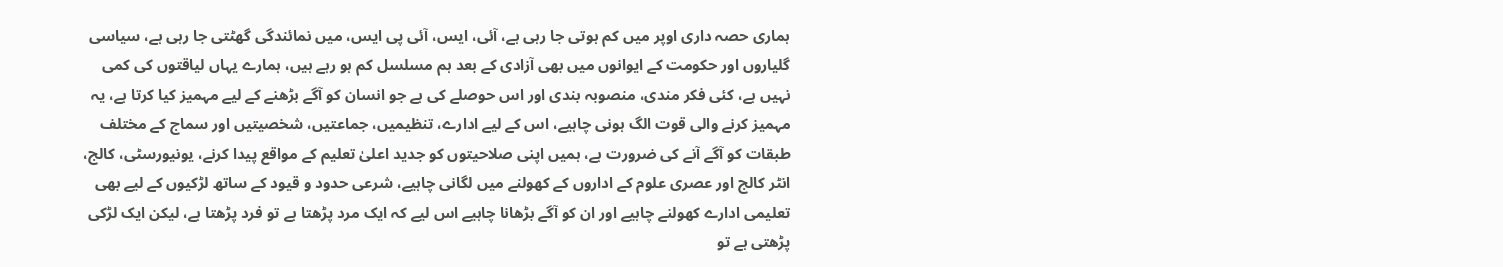ہماری حصہ داری اوپر میں کم ہوتی جا رہی ہے، آئی، ایس، آئی پی ایس، میں نمائندگی گھٹتی جا رہی ہے، سیاسی گلیاروں اور حکومت کے ایوانوں میں بھی آزادی کے بعد ہم مسلسل کم ہو رہے ہیں، ہمارے یہاں لیاقتوں کی کمی نہیں ہے، کئی فکر مندی، منصوبہ بندی اور اس حوصلے کی ہے جو انسان کو آگے بڑھنے کے لیے مہمیز کیا کرتا ہے، یہ مہمیز کرنے والی قوت الگ ہونی چاہیے، اس کے لیے ادارے، تنظیمیں، جماعتیں، شخصیتیں اور سماج کے مختلف طبقات کو آگے آنے کی ضرورت ہے، ہمیں اپنی صلاحیتوں کو جدید اعلیٰ تعلیم کے مواقع پیدا کرنے، یونیورسٹی، کالج، انٹر کالج اور عصری علوم کے اداروں کے کھولنے میں لگانی چاہیے، شرعی حدود و قیود کے ساتھ لڑکیوں کے لیے بھی تعلیمی ادارے کھولنے چاہیے اور ان کو آگے بڑھانا چاہیے اس لیے کہ ایک مرد پڑھتا ہے تو فرد پڑھتا ہے، لیکن ایک لڑکی پڑھتی ہے تو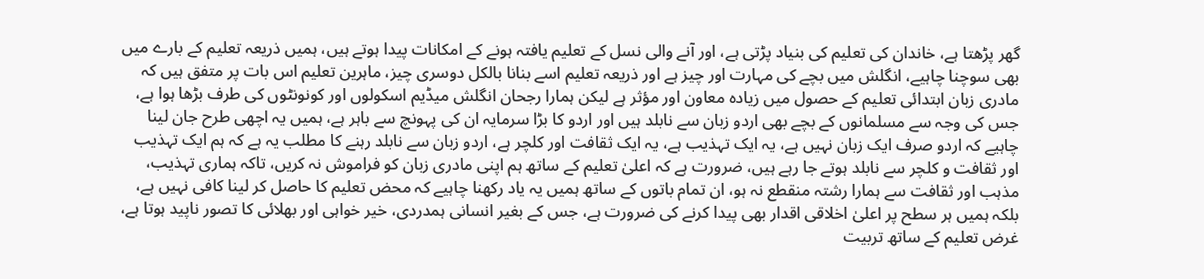گھر پڑھتا ہے، خاندان کی تعلیم کی بنیاد پڑتی ہے، اور آنے والی نسل کے تعلیم یافتہ ہونے کے امکانات پیدا ہوتے ہیں، ہمیں ذریعہ تعلیم کے بارے میں بھی سوچنا چاہیے، انگلش میں بچے کی مہارت اور چیز ہے اور ذریعہ تعلیم اسے بنانا بالکل دوسری چیز، ماہرین تعلیم اس بات پر متفق ہیں کہ مادری زبان ابتدائی تعلیم کے حصول میں زیادہ معاون اور مؤثر ہے لیکن ہمارا رجحان انگلش میڈیم اسکولوں اور کونونٹوں کی طرف بڑھا ہوا ہے، جس کی وجہ سے مسلمانوں کے بچے بھی اردو زبان سے نابلد ہیں اور اردو کا بڑا سرمایہ ان کی پہونچ سے باہر ہے، ہمیں یہ اچھی طرح جان لینا چاہیے کہ اردو صرف ایک زبان نہیں ہے، یہ ایک تہذیب ہے، یہ ایک ثقافت اور کلچر ہے، اردو زبان سے نابلد رہنے کا مطلب یہ ہے کہ ہم ایک تہذیب اور ثقافت و کلچر سے نابلد ہوتے جا رہے ہیں، ضرورت ہے کہ اعلیٰ تعلیم کے ساتھ ہم اپنی مادری زبان کو فراموش نہ کریں، تاکہ ہماری تہذیب، مذہب اور ثقافت سے ہمارا رشتہ منقطع نہ ہو، ان تمام باتوں کے ساتھ ہمیں یہ یاد رکھنا چاہیے کہ محض تعلیم کا حاصل کر لینا کافی نہیں ہے، بلکہ ہمیں ہر سطح پر اعلیٰ اخلاقی اقدار بھی پیدا کرنے کی ضرورت ہے، جس کے بغیر انسانی ہمدردی، خیر خواہی اور بھلائی کا تصور ناپید ہوتا ہے، غرض تعلیم کے ساتھ تربیت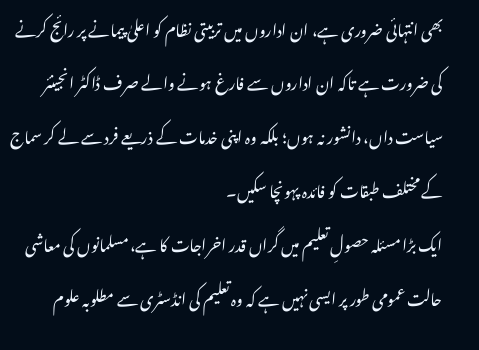بھی انتہائی ضروری ہے، ان اداروں میں تربیتی نظام کو اعلیٰ پیمانے پر رائج کرنے کی ضرورت ہے تاکہ ان اداروں سے فارغ ہونے والے صرف ڈاکٹر انجینئر سیاست داں، دانشور نہ ہوں؛ بلکہ وہ اپنی خدمات کے ذریعے فرد سے لے کر سماج کے مختلف طبقات کو فائدہ پہونچا سکیں۔
ایک بڑا مسئلہ حصولِ تعلیم میں گراں قدر اخراجات کا ہے، مسلمانوں کی معاشی حالت عمومی طور پر ایسی نہیں ہے کہ وہ تعلیم کی انڈسٹری سے مطلوبہ علوم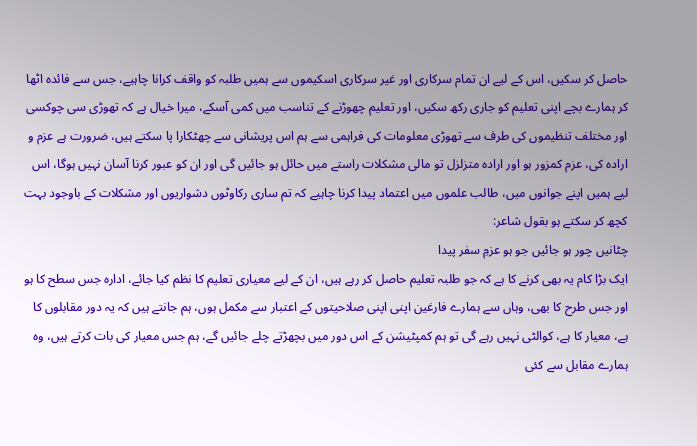حاصل کر سکیں، اس کے لیے ان تمام سرکاری اور غیر سرکاری اسکیموں سے ہمیں طلبہ کو واقف کرانا چاہیے، جس سے فائدہ اٹھا کر ہمارے بچے اپنی تعلیم کو جاری رکھ سکیں، اور تعلیم چھوڑنے کے تناسب میں کمی آسکے، میرا خیال ہے کہ تھوڑی سی چوکسی اور مختلف تنظیموں کی طرف سے تھوڑی معلومات کی فراہمی سے ہم اس پریشانی سے چھٹکارا پا سکتے ہیں، ضرورت ہے عزم و ارادہ کی، عزم کمزور ہو اور ارادہ متزلزل تو مالی مشکلات راستے میں حائل ہو جائیں گی اور ان کو عبور کرنا آسان نہیں ہوگا، اس لیے ہمیں اپنے جوانوں میں، طالب علموں میں اعتماد پیدا کرنا چاہیے کہ تم ساری رکاوٹوں دشواریوں اور مشکلات کے باوجود بہت کچھ کر سکتے ہو بقول شاعر:
چٹانیں چور ہو جائیں جو ہو عزمِ سفر پیدا
ایک بڑا کام یہ بھی کرنے کا ہے کہ جو طلبہ تعلیم حاصل کر رہے ہیں، ان کے لیے معیاری تعلیم کا نظم کیا جائے، ادارہ جس سطح کا ہو اور جس طرح کا بھی، وہاں سے ہمارے فارغین اپنی اپنی صلاحیتوں کے اعتبار سے مکمل ہوں، ہم جانتے ہیں کہ یہ دور مقابلوں کا ہے، معیار کا ہے، کوالٹی نہیں رہے گی تو ہم کمپٹیشن کے اس دور میں بچھڑتے چلے جائیں گے، ہم جس معیار کی بات کرتے ہیں، وہ ہمارے مقابل سے کئی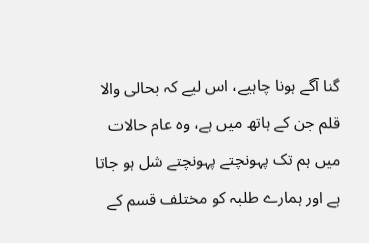گنا آگے ہونا چاہیے، اس لیے کہ بحالی والا قلم جن کے ہاتھ میں ہے، وہ عام حالات میں ہم تک پہونچتے پہونچتے شل ہو جاتا ہے اور ہمارے طلبہ کو مختلف قسم کے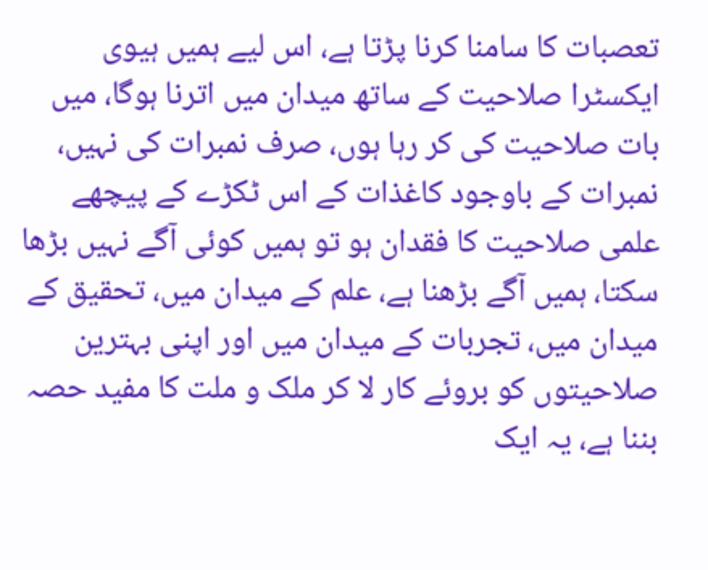تعصبات کا سامنا کرنا پڑتا ہے، اس لیے ہمیں ہیوی ایکسٹرا صلاحیت کے ساتھ میدان میں اترنا ہوگا، میں بات صلاحیت کی کر رہا ہوں، صرف نمبرات کی نہیں، نمبرات کے باوجود کاغذات کے اس ٹکڑے کے پیچھے علمی صلاحیت کا فقدان ہو تو ہمیں کوئی آگے نہیں بڑھا سکتا، ہمیں آگے بڑھنا ہے، علم کے میدان میں، تحقیق کے میدان میں، تجربات کے میدان میں اور اپنی بہترین صلاحیتوں کو بروئے کار لا کر ملک و ملت کا مفید حصہ بننا ہے، یہ ایک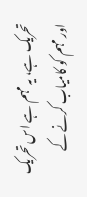تحریک ہے، یہ مہم ہے اس تحریک اور مہم کو کامیاب کرنے کے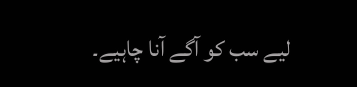لیے سب کو آگے آنا چاہیے۔